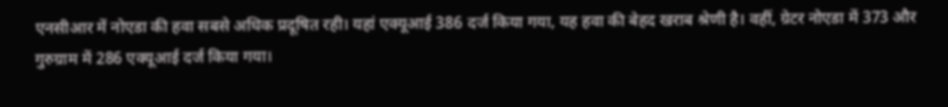एनसीआर में नोएडा की हवा सबसे अधिक प्रदूषित रही। यहां एक्यूआई 386 दर्ज किया गया, यह हवा की बेहद खराब श्रेणी है। वहीं, ग्रेटर नोएडा में 373 और गुरुग्राम में 286 एक्यूआई दर्ज किया गया।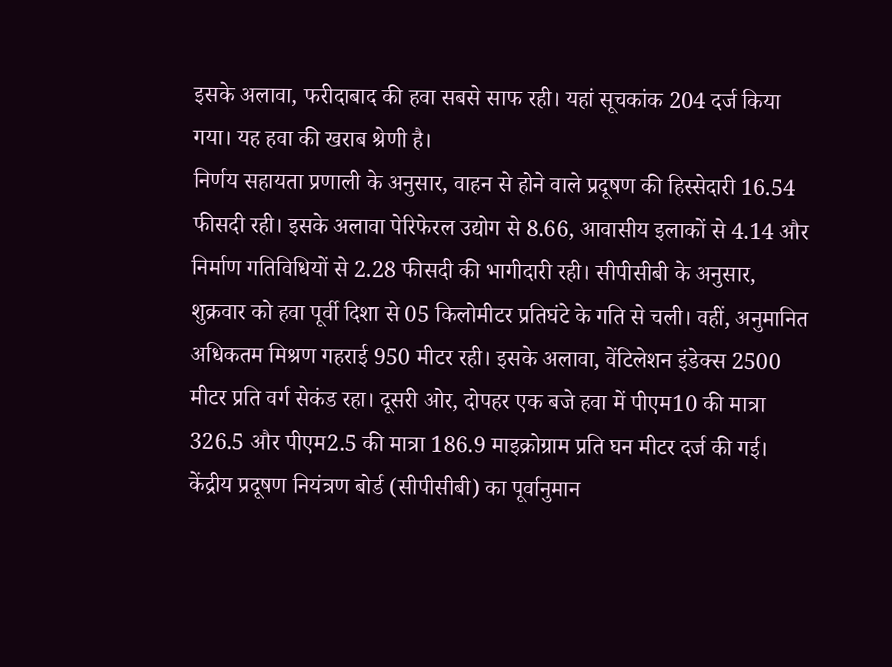इसके अलावा, फरीदाबाद की हवा सबसे साफ रही। यहां सूचकांक 204 दर्ज किया गया। यह हवा की खराब श्रेणी है।
निर्णय सहायता प्रणाली के अनुसार, वाहन से होने वाले प्रदूषण की हिस्सेदारी 16.54 फीसदी रही। इसके अलावा पेरिफेरल उद्योग से 8.66, आवासीय इलाकों से 4.14 और निर्माण गतिविधियों से 2.28 फीसदी की भागीदारी रही। सीपीसीबी के अनुसार, शुक्रवार को हवा पूर्वी दिशा से 05 किलोमीटर प्रतिघंटे के गति से चली। वहीं, अनुमानित अधिकतम मिश्रण गहराई 950 मीटर रही। इसके अलावा, वेंटिलेशन इंडेक्स 2500 मीटर प्रति वर्ग सेकंड रहा। दूसरी ओर, दोपहर एक बजे हवा में पीएम10 की मात्रा 326.5 और पीएम2.5 की मात्रा 186.9 माइक्रोग्राम प्रति घन मीटर दर्ज की गई।
केंद्रीय प्रदूषण नियंत्रण बोर्ड (सीपीसीबी) का पूर्वानुमान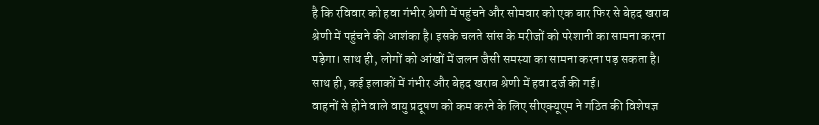है कि रविवार को हवा गंभीर श्रेणी में पहुंचने और सोमवार को एक बार फिर से बेहद खराब श्रेणी में पहुंचने की आशंका है। इसके चलते सांस के मरीजों को परेशानी का सामना करना पड़ेगा। साथ ही, लोगों को आंखों में जलन जैसी समस्या का सामना करना पड़ सकता है। साथ ही, कई इलाकों में गंभीर और बेहद खराब श्रेणी में हवा दर्ज की गई।
वाहनों से होने वाले वायु प्रदूषण को कम करने के लिए सीएक्यूएम ने गठित की विशेषज्ञ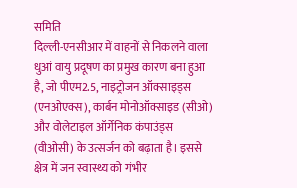समिति
दिल्ली-एनसीआर में वाहनों से निकलने वाला धुआं वायु प्रदूषण का प्रमुख कारण बना हुआ है, जो पीएम2.5, नाइट्रोजन ऑक्साइड्स (एनओएक्स), कार्बन मोनोऑक्साइड (सीओ) और वोलेटाइल ऑर्गेनिक कंपाउंड्स (वीओसी) के उत्सर्जन को बढ़ाता है। इससे क्षेत्र में जन स्वास्थ्य को गंभीर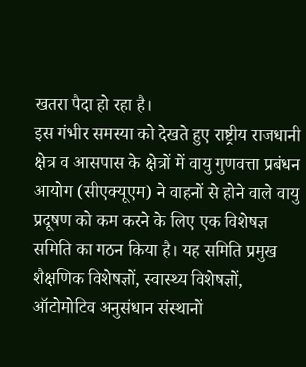खतरा पैदा हो रहा है।
इस गंभीर समस्या को देखते हुए राष्ट्रीय राजधानी क्षेत्र व आसपास के क्षेत्रों में वायु गुणवत्ता प्रबंधन आयोग (सीएक्यूएम) ने वाहनों से होने वाले वायु प्रदूषण को कम करने के लिए एक विशेषज्ञ समिति का गठन किया है। यह समिति प्रमुख शैक्षणिक विशेषज्ञों, स्वास्थ्य विशेषज्ञों, ऑटोमोटिव अनुसंधान संस्थानों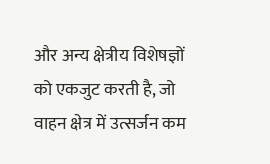और अन्य क्षेत्रीय विशेषज्ञों को एकजुट करती है, जो वाहन क्षेत्र में उत्सर्जन कम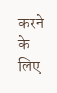करने के लिए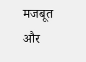मजबूत और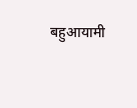बहुआयामी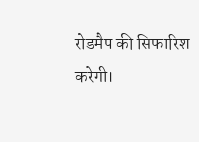रोडमैप की सिफारिश करेगी।